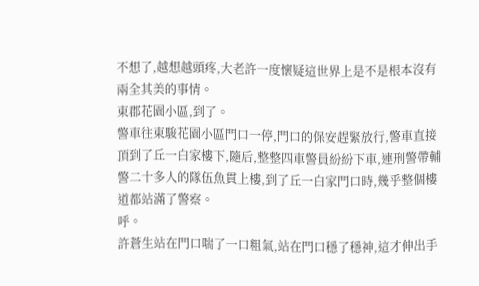不想了,越想越頭疼,大老許一度懷疑這世界上是不是根本沒有兩全其美的事情。
東郡花園小區,到了。
警車往東駿花園小區門口一停,門口的保安趕緊放行,警車直接頂到了丘一白家樓下,隨后,整整四車警員紛紛下車,連刑警帶輔警二十多人的隊伍魚貫上樓,到了丘一白家門口時,幾乎整個樓道都站滿了警察。
呼。
許蒼生站在門口喘了一口粗氣,站在門口穩了穩神,這才伸出手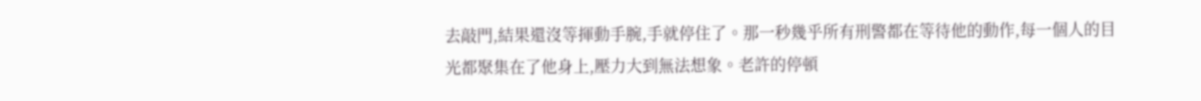去敲門,結果還沒等揮動手腕,手就停住了。那一秒幾乎所有刑警都在等待他的動作,每一個人的目光都聚集在了他身上,壓力大到無法想象。老許的停頓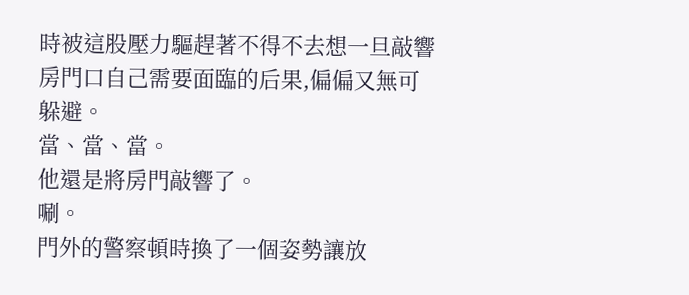時被這股壓力驅趕著不得不去想一旦敲響房門口自己需要面臨的后果,偏偏又無可躲避。
當、當、當。
他還是將房門敲響了。
唰。
門外的警察頓時換了一個姿勢讓放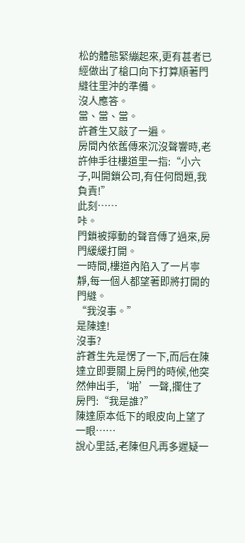松的體態緊繃起來,更有甚者已經做出了槍口向下打算順著門縫往里沖的準備。
沒人應答。
當、當、當。
許蒼生又敲了一遍。
房間內依舊傳來沉沒聲響時,老許伸手往樓道里一指:“小六子,叫開鎖公司,有任何問題,我負責!”
此刻……
咔。
門鎖被擰動的聲音傳了過來,房門緩緩打開。
一時間,樓道內陷入了一片寧靜,每一個人都望著即將打開的門縫。
“我沒事。”
是陳達!
沒事?
許蒼生先是愣了一下,而后在陳達立即要關上房門的時候,他突然伸出手,‘啪’一聲,攔住了房門:“我是誰?”
陳達原本低下的眼皮向上望了一眼……
說心里話,老陳但凡再多遲疑一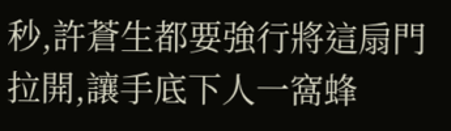秒,許蒼生都要強行將這扇門拉開,讓手底下人一窩蜂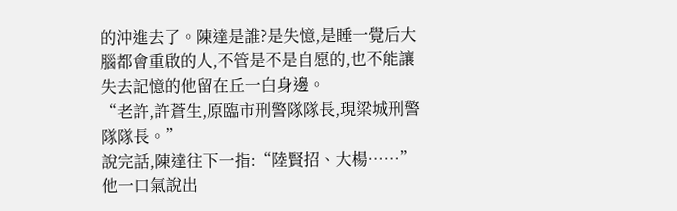的沖進去了。陳達是誰?是失憶,是睡一覺后大腦都會重啟的人,不管是不是自愿的,也不能讓失去記憶的他留在丘一白身邊。
“老許,許蒼生,原臨市刑警隊隊長,現梁城刑警隊隊長。”
說完話,陳達往下一指:“陸賢招、大楊……”他一口氣說出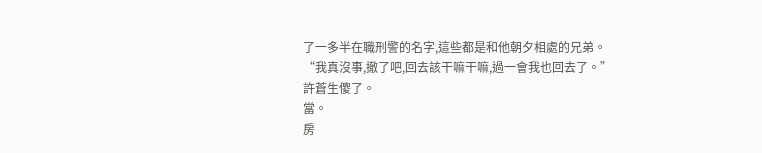了一多半在職刑警的名字,這些都是和他朝夕相處的兄弟。
“我真沒事,撤了吧,回去該干嘛干嘛,過一會我也回去了。”
許蒼生傻了。
當。
房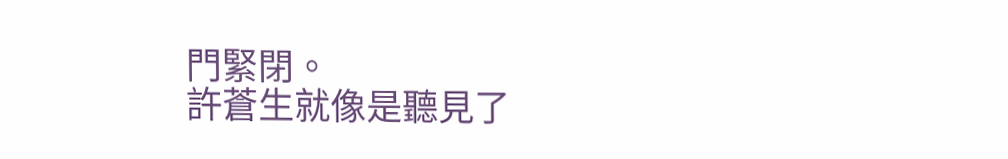門緊閉。
許蒼生就像是聽見了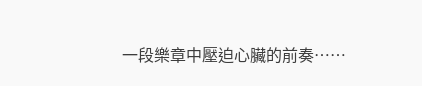一段樂章中壓迫心臟的前奏……